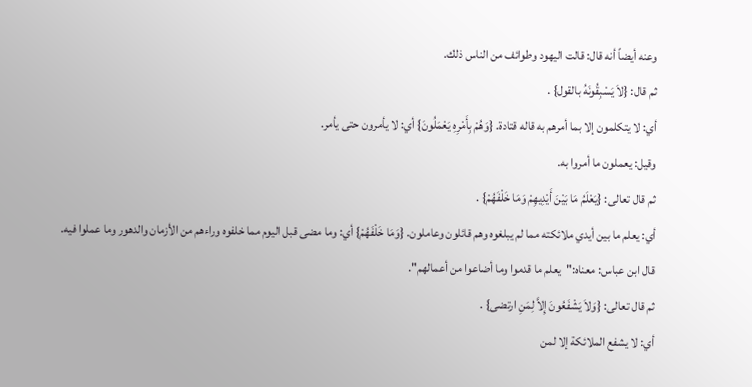وعنه أيضاً أنه قال: قالت اليهود وطوائف من الناس ذلك.
ثم قال: {لاَ يَسْبِقُونَهُ بالقول} .
أي: لا يتكلمون إلا بما أمرهم به قاله قتادة. {وَهُمْ بِأَمْرِهِ يَعْمَلُونَ} أي: لا يأمرون حتى يأمر.
وقيل: يعملون ما أمروا به.
ثم قال تعالى: {يَعْلَمُ مَا بَيْنَ أَيْدِيهِمْ وَمَا خَلْفَهُمْ} .
أي: يعلم ما بين أيدي ملائكته مما لم يبلغوه وهم قائلون وعاملون. {وَمَا خَلْفَهُمْ} أي: وما مضى قبل اليوم مما خلفوه وراءهم من الأزمان والدهور وما عملوا فيه.
قال ابن عباس: معناه:"يعلم ما قدموا وما أضاعوا من أعمالهم".
ثم قال تعالى: {وَلاَ يَشْفَعُونَ إِلاَّ لِمَنِ ارتضى} .
أي: لا يشفع الملائكة إلا لمن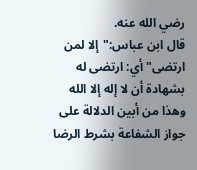رضي الله عنه.
قال ابن عباس:"إلا لمن ارتضى"أي: ارتضى له بشهادة أن لا إله إلا الله وهذا من أبين الدلالة على جواز الشفاعة بشرط الرضا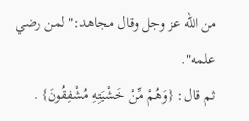من الله عز وجل وقال مجاهد:"لمن رضي علمه".
ثم قال: {وَهُمْ مِّنْ خَشْيَتِهِ مُشْفِقُونَ} .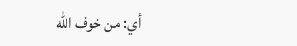أي: من خوف الله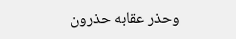وحذر عقابه حذرون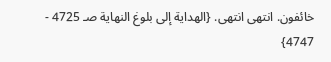خائفون. انتهى انتهى. {الهداية إلى بلوغ النهاية صـ 4725 - 4747}